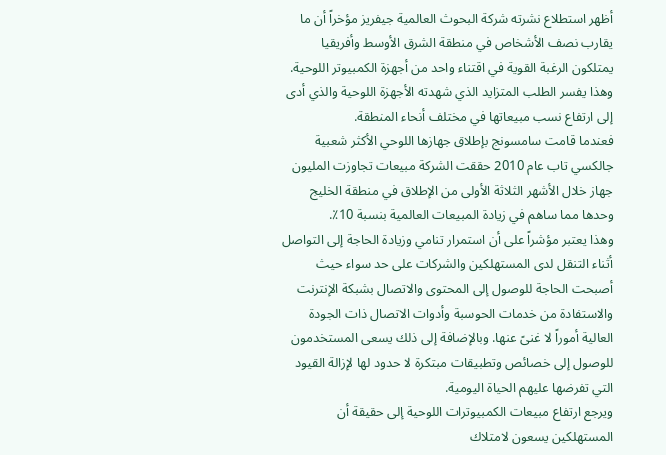أظهر استطلاع نشرته شركة البحوث العالمية جيفريز مؤخراً أن ما يقارب نصف الأشخاص في منطقة الشرق الأوسط وأفريقيا يمتلكون الرغبة القوية في اقتناء واحد من أجهزة الكمبيوتر اللوحية. وهذا يفسر الطلب المتزايد الذي شهدته الأجهزة اللوحية والذي أدى إلى ارتفاع نسب مبيعاتها في مختلف أنحاء المنطقة.
فعندما قامت سامسونج بإطلاق جهازها اللوحي الأكثر شعبية جالكسي تاب عام 2010 حققت الشركة مبيعات تجاوزت المليون جهاز خلال الأشهر الثلاثة الأولى من الإطلاق في منطقة الخليج وحدها مما ساهم في زيادة المبيعات العالمية بنسبة 10٪.
وهذا يعتبر مؤشراً على أن استمرار تنامي وزيادة الحاجة إلى التواصل أثناء التنقل لدى المستهلكين والشركات على حد سواء حيث أصبحت الحاجة للوصول إلى المحتوى والاتصال بشبكة الإنترنت والاستفادة من خدمات الحوسبة وأدوات الاتصال ذات الجودة العالية أموراً لا غنىً عنها. وبالإضافة إلى ذلك يسعى المستخدمون للوصول إلى خصائص وتطبيقات مبتكرة لا حدود لها لإزالة القيود التي تفرضها عليهم الحياة اليومية.
ويرجع ارتفاع مبيعات الكمبيوترات اللوحية إلى حقيقة أن المستهلكين يسعون لامتلاك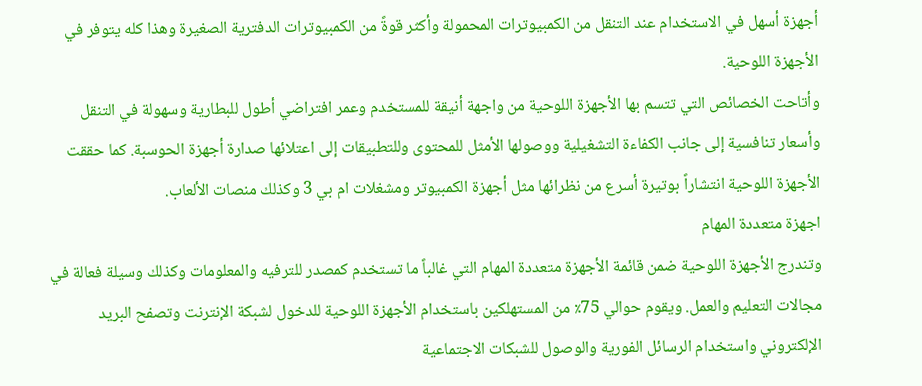أجهزة أسهل في الاستخدام عند التنقل من الكمبيوترات المحمولة وأكثر قوةً من الكمبيوترات الدفترية الصغيرة وهذا كله يتوفر في الأجهزة اللوحية.
وأتاحت الخصائص التي تتسم بها الأجهزة اللوحية من واجهة أنيقة للمستخدم وعمر افتراضي أطول للبطارية وسهولة في التنقل وأسعار تنافسية إلى جانب الكفاءة التشغيلية ووصولها الأمثل للمحتوى وللتطبيقات إلى اعتلائها صدارة أجهزة الحوسبة. كما حققت الأجهزة اللوحية انتشاراً بوتيرة أسرع من نظرائها مثل أجهزة الكمبيوتر ومشغلات ام بي 3 وكذلك منصات الألعاب.
اجهزة متعددة المهام
وتندرج الأجهزة اللوحية ضمن قائمة الأجهزة متعددة المهام التي غالباً ما تستخدم كمصدر للترفيه والمعلومات وكذلك وسيلة فعالة في مجالات التعليم والعمل. ويقوم حوالي 75٪ من المستهلكين باستخدام الأجهزة اللوحية للدخول لشبكة الإنترنت وتصفح البريد الإلكتروني واستخدام الرسائل الفورية والوصول للشبكات الاجتماعية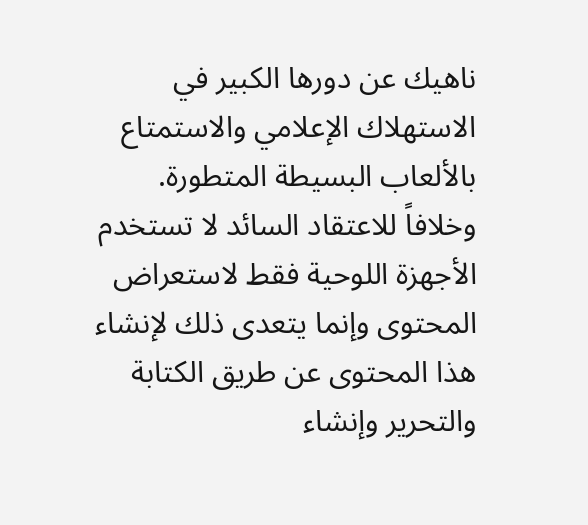ناهيك عن دورها الكبير في الاستهلاك الإعلامي والاستمتاع بالألعاب البسيطة المتطورة.
وخلافاً للاعتقاد السائد لا تستخدم الأجهزة اللوحية فقط لاستعراض المحتوى وإنما يتعدى ذلك لإنشاء هذا المحتوى عن طريق الكتابة والتحرير وإنشاء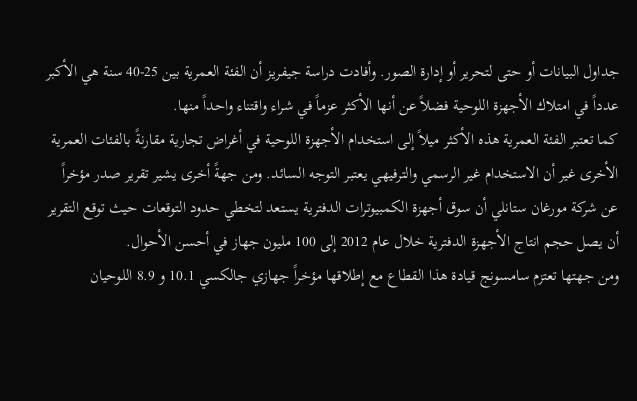جداول البيانات أو حتى لتحرير أو إدارة الصور. وأفادت دراسة جيفريز أن الفئة العمرية بين 25-40 سنة هي الأكبر عدداً في امتلاك الأجهزة اللوحية فضلاً عن أنها الأكثر عزماً في شراء واقتناء واحداً منها.
كما تعتبر الفئة العمرية هذه الأكثر ميلاً إلى استخدام الأجهزة اللوحية في أغراض تجارية مقارنةً بالفئات العمرية الأخرى غير أن الاستخدام غير الرسمي والترفيهي يعتبر التوجه السائد. ومن جهةً أخرى يشير تقرير صدر مؤخراً عن شركة مورغان ستانلي أن سوق أجهزة الكمبيوترات الدفترية يستعد لتخطي حدود التوقعات حيث توقع التقرير أن يصل حجم انتاج الأجهزة الدفترية خلال عام 2012 إلى 100 مليون جهاز في أحسن الأحوال.
ومن جهتها تعتزم سامسونج قيادة هذا القطاع مع إطلاقها مؤخراً جهازي جالكسي 10.1 و 8.9 اللوحيان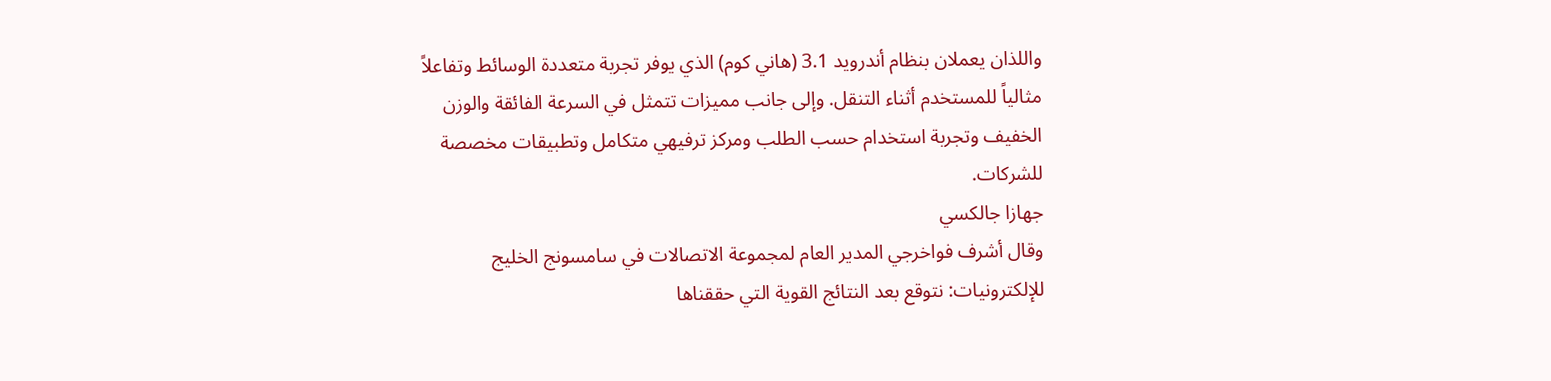واللذان يعملان بنظام أندرويد 3.1 (هاني كوم) الذي يوفر تجربة متعددة الوسائط وتفاعلاً مثالياً للمستخدم أثناء التنقل. وإلى جانب مميزات تتمثل في السرعة الفائقة والوزن الخفيف وتجربة استخدام حسب الطلب ومركز ترفيهي متكامل وتطبيقات مخصصة للشركات.
جهازا جالكسي
وقال أشرف فواخرجي المدير العام لمجموعة الاتصالات في سامسونج الخليج للإلكترونيات: نتوقع بعد النتائج القوية التي حققناها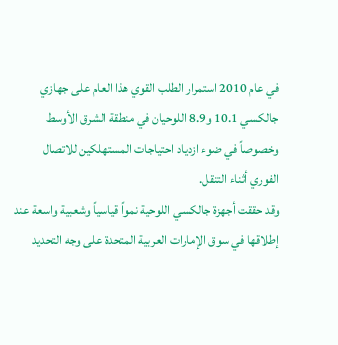في عام 2010 استمرار الطلب القوي هذا العام على جهازي جالكسي 10.1 و8.9 اللوحيان في منطقة الشرق الأوسط وخصوصاً في ضوء ازدياد احتياجات المستهلكين للاتصال الفوري أثناء التنقل.
وقد حققت أجهزة جالكسي اللوحية نمواً قياسياً وشعبية واسعة عند إطلاقها في سوق الإمارات العربية المتحدة على وجه التحديد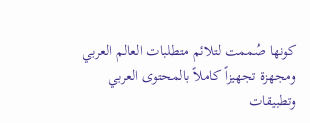كونها صُممت لتلائم متطلبات العالم العربي ومجهزة تجهيزاً كاملاً بالمحتوى العربي وتطبيقات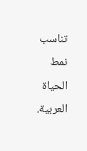تناسب نمط الحياة العربية.